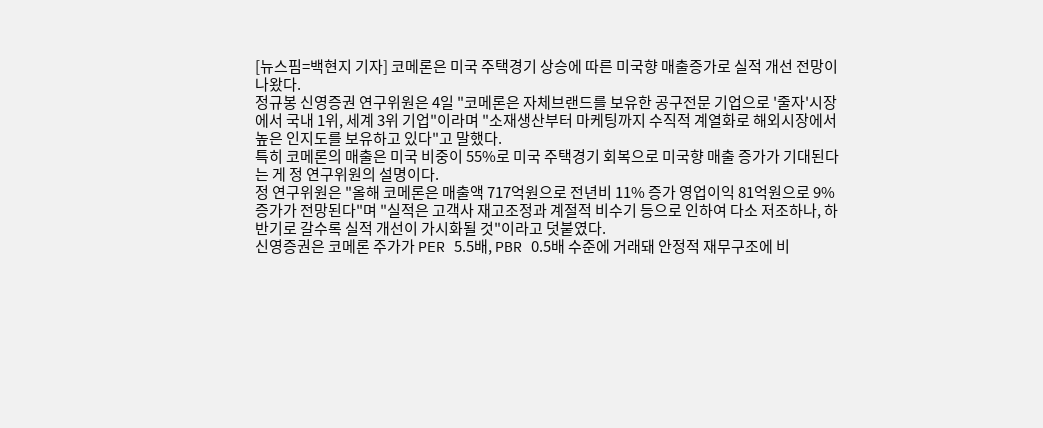[뉴스핌=백현지 기자] 코메론은 미국 주택경기 상승에 따른 미국향 매출증가로 실적 개선 전망이 나왔다.
정규봉 신영증권 연구위원은 4일 "코메론은 자체브랜드를 보유한 공구전문 기업으로 '줄자'시장에서 국내 1위, 세계 3위 기업"이라며 "소재생산부터 마케팅까지 수직적 계열화로 해외시장에서 높은 인지도를 보유하고 있다"고 말했다.
특히 코메론의 매출은 미국 비중이 55%로 미국 주택경기 회복으로 미국향 매출 증가가 기대된다는 게 정 연구위원의 설명이다.
정 연구위원은 "올해 코메론은 매출액 717억원으로 전년비 11% 증가 영업이익 81억원으로 9% 증가가 전망된다"며 "실적은 고객사 재고조정과 계절적 비수기 등으로 인하여 다소 저조하나, 하반기로 갈수록 실적 개선이 가시화될 것"이라고 덧붙였다.
신영증권은 코메론 주가가 PER 5.5배, PBR 0.5배 수준에 거래돼 안정적 재무구조에 비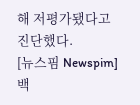해 저평가됐다고 진단했다.
[뉴스핌 Newspim] 백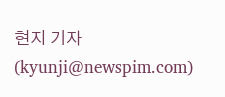현지 기자 (kyunji@newspim.com)